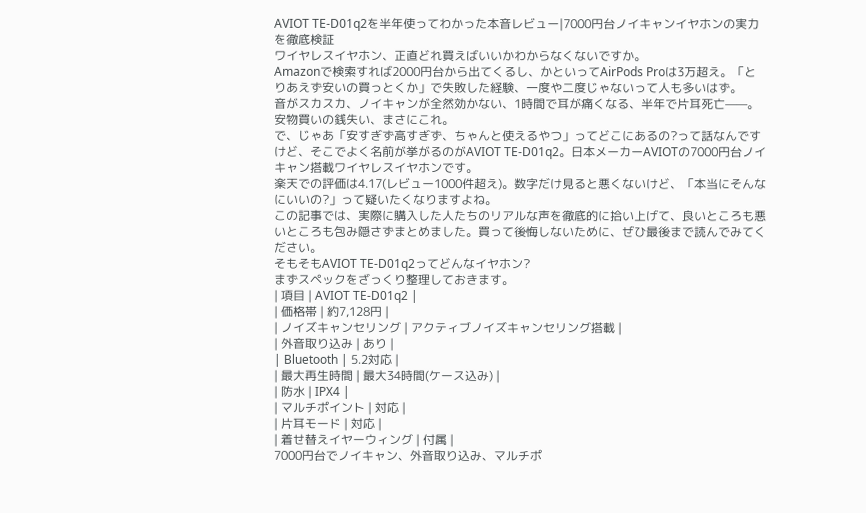AVIOT TE-D01q2を半年使ってわかった本音レビュー|7000円台ノイキャンイヤホンの実力を徹底検証
ワイヤレスイヤホン、正直どれ買えばいいかわからなくないですか。
Amazonで検索すれば2000円台から出てくるし、かといってAirPods Proは3万超え。「とりあえず安いの買っとくか」で失敗した経験、一度や二度じゃないって人も多いはず。
音がスカスカ、ノイキャンが全然効かない、1時間で耳が痛くなる、半年で片耳死亡——。安物買いの銭失い、まさにこれ。
で、じゃあ「安すぎず高すぎず、ちゃんと使えるやつ」ってどこにあるの?って話なんですけど、そこでよく名前が挙がるのがAVIOT TE-D01q2。日本メーカーAVIOTの7000円台ノイキャン搭載ワイヤレスイヤホンです。
楽天での評価は4.17(レビュー1000件超え)。数字だけ見ると悪くないけど、「本当にそんなにいいの?」って疑いたくなりますよね。
この記事では、実際に購入した人たちのリアルな声を徹底的に拾い上げて、良いところも悪いところも包み隠さずまとめました。買って後悔しないために、ぜひ最後まで読んでみてください。
そもそもAVIOT TE-D01q2ってどんなイヤホン?
まずスペックをざっくり整理しておきます。
| 項目 | AVIOT TE-D01q2 |
| 価格帯 | 約7,128円 |
| ノイズキャンセリング | アクティブノイズキャンセリング搭載 |
| 外音取り込み | あり |
| Bluetooth | 5.2対応 |
| 最大再生時間 | 最大34時間(ケース込み) |
| 防水 | IPX4 |
| マルチポイント | 対応 |
| 片耳モード | 対応 |
| 着せ替えイヤーウィング | 付属 |
7000円台でノイキャン、外音取り込み、マルチポ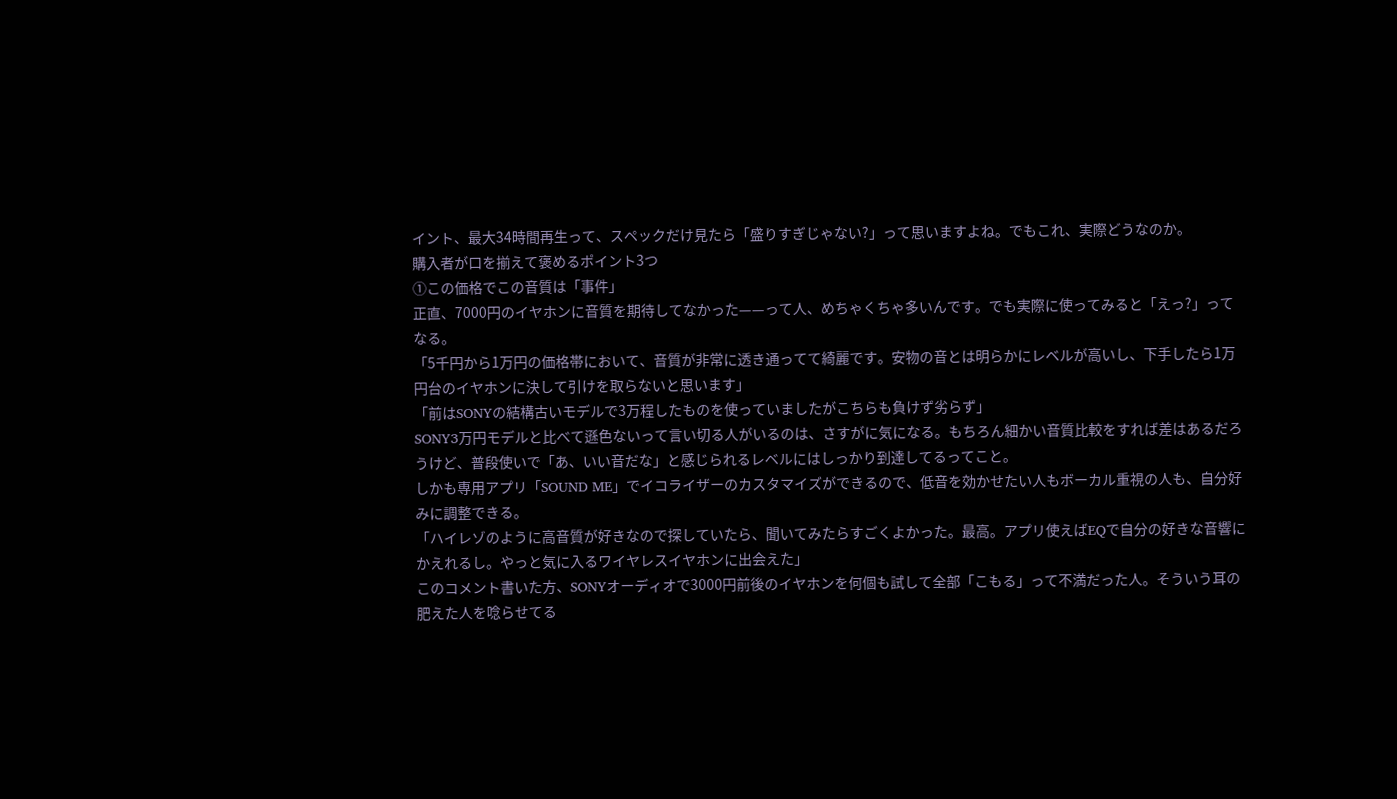イント、最大34時間再生って、スペックだけ見たら「盛りすぎじゃない?」って思いますよね。でもこれ、実際どうなのか。
購入者が口を揃えて褒めるポイント3つ
①この価格でこの音質は「事件」
正直、7000円のイヤホンに音質を期待してなかった——って人、めちゃくちゃ多いんです。でも実際に使ってみると「えっ?」ってなる。
「5千円から1万円の価格帯において、音質が非常に透き通ってて綺麗です。安物の音とは明らかにレベルが高いし、下手したら1万円台のイヤホンに決して引けを取らないと思います」
「前はSONYの結構古いモデルで3万程したものを使っていましたがこちらも負けず劣らず」
SONY3万円モデルと比べて遜色ないって言い切る人がいるのは、さすがに気になる。もちろん細かい音質比較をすれば差はあるだろうけど、普段使いで「あ、いい音だな」と感じられるレベルにはしっかり到達してるってこと。
しかも専用アプリ「SOUND ME」でイコライザーのカスタマイズができるので、低音を効かせたい人もボーカル重視の人も、自分好みに調整できる。
「ハイレゾのように高音質が好きなので探していたら、聞いてみたらすごくよかった。最高。アプリ使えばEQで自分の好きな音響にかえれるし。やっと気に入るワイヤレスイヤホンに出会えた」
このコメント書いた方、SONYオーディオで3000円前後のイヤホンを何個も試して全部「こもる」って不満だった人。そういう耳の肥えた人を唸らせてる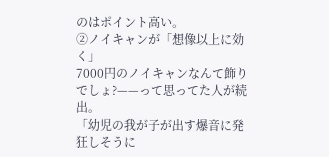のはポイント高い。
②ノイキャンが「想像以上に効く」
7000円のノイキャンなんて飾りでしょ?——って思ってた人が続出。
「幼児の我が子が出す爆音に発狂しそうに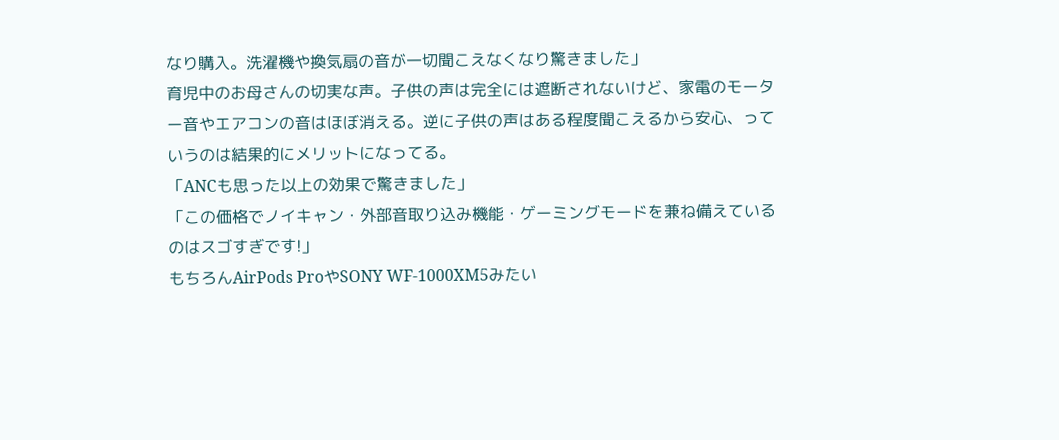なり購入。洗濯機や換気扇の音が一切聞こえなくなり驚きました」
育児中のお母さんの切実な声。子供の声は完全には遮断されないけど、家電のモーター音やエアコンの音はほぼ消える。逆に子供の声はある程度聞こえるから安心、っていうのは結果的にメリットになってる。
「ANCも思った以上の効果で驚きました」
「この価格でノイキャン・外部音取り込み機能・ゲーミングモードを兼ね備えているのはスゴすぎです!」
もちろんAirPods ProやSONY WF-1000XM5みたい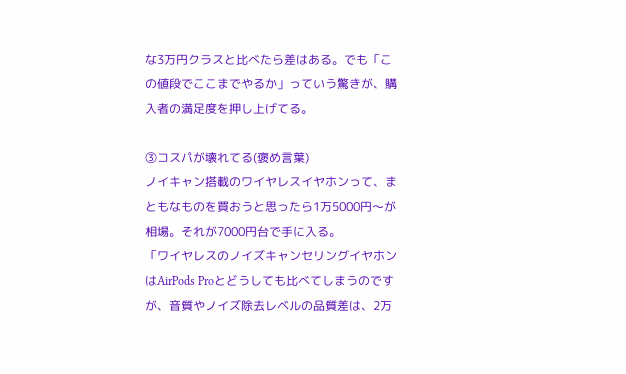な3万円クラスと比べたら差はある。でも「この値段でここまでやるか」っていう驚きが、購入者の満足度を押し上げてる。

③コスパが壊れてる(褒め言葉)
ノイキャン搭載のワイヤレスイヤホンって、まともなものを買おうと思ったら1万5000円〜が相場。それが7000円台で手に入る。
「ワイヤレスのノイズキャンセリングイヤホンはAirPods Proとどうしても比べてしまうのですが、音質やノイズ除去レベルの品質差は、2万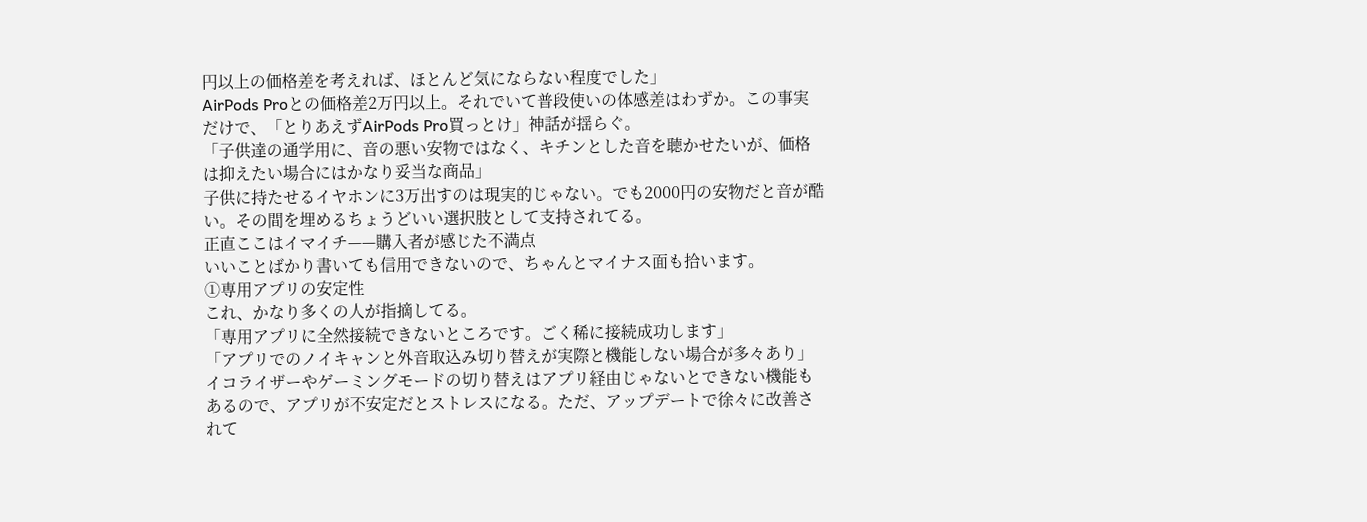円以上の価格差を考えれば、ほとんど気にならない程度でした」
AirPods Proとの価格差2万円以上。それでいて普段使いの体感差はわずか。この事実だけで、「とりあえずAirPods Pro買っとけ」神話が揺らぐ。
「子供達の通学用に、音の悪い安物ではなく、キチンとした音を聴かせたいが、価格は抑えたい場合にはかなり妥当な商品」
子供に持たせるイヤホンに3万出すのは現実的じゃない。でも2000円の安物だと音が酷い。その間を埋めるちょうどいい選択肢として支持されてる。
正直ここはイマイチ——購入者が感じた不満点
いいことばかり書いても信用できないので、ちゃんとマイナス面も拾います。
①専用アプリの安定性
これ、かなり多くの人が指摘してる。
「専用アプリに全然接続できないところです。ごく稀に接続成功します」
「アプリでのノイキャンと外音取込み切り替えが実際と機能しない場合が多々あり」
イコライザーやゲーミングモードの切り替えはアプリ経由じゃないとできない機能もあるので、アプリが不安定だとストレスになる。ただ、アップデートで徐々に改善されて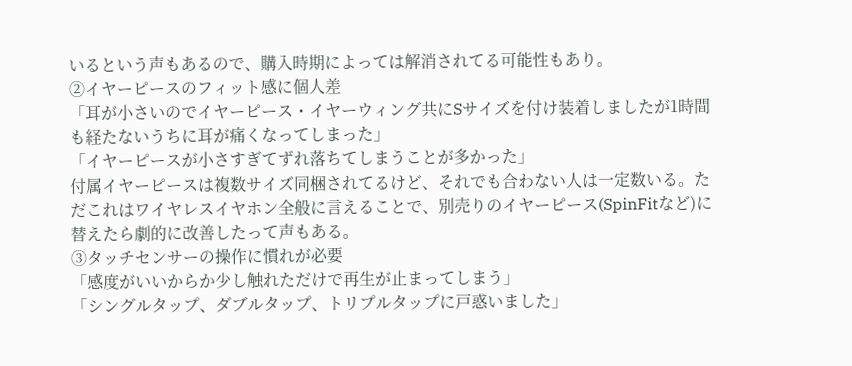いるという声もあるので、購入時期によっては解消されてる可能性もあり。
②イヤーピースのフィット感に個人差
「耳が小さいのでイヤーピース・イヤーウィング共にSサイズを付け装着しましたが1時間も経たないうちに耳が痛くなってしまった」
「イヤーピースが小さすぎてずれ落ちてしまうことが多かった」
付属イヤーピースは複数サイズ同梱されてるけど、それでも合わない人は一定数いる。ただこれはワイヤレスイヤホン全般に言えることで、別売りのイヤーピース(SpinFitなど)に替えたら劇的に改善したって声もある。
③タッチセンサーの操作に慣れが必要
「感度がいいからか少し触れただけで再生が止まってしまう」
「シングルタップ、ダブルタップ、トリプルタップに戸惑いました」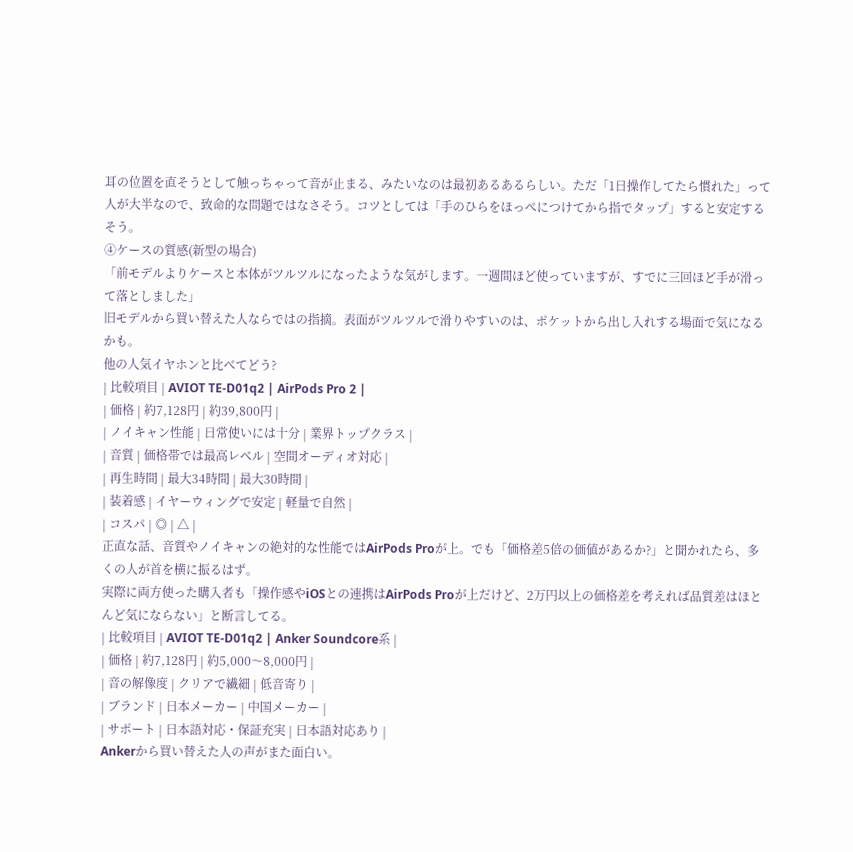耳の位置を直そうとして触っちゃって音が止まる、みたいなのは最初あるあるらしい。ただ「1日操作してたら慣れた」って人が大半なので、致命的な問題ではなさそう。コツとしては「手のひらをほっぺにつけてから指でタップ」すると安定するそう。
④ケースの質感(新型の場合)
「前モデルよりケースと本体がツルツルになったような気がします。一週間ほど使っていますが、すでに三回ほど手が滑って落としました」
旧モデルから買い替えた人ならではの指摘。表面がツルツルで滑りやすいのは、ポケットから出し入れする場面で気になるかも。
他の人気イヤホンと比べてどう?
| 比較項目 | AVIOT TE-D01q2 | AirPods Pro 2 |
| 価格 | 約7,128円 | 約39,800円 |
| ノイキャン性能 | 日常使いには十分 | 業界トップクラス |
| 音質 | 価格帯では最高レベル | 空間オーディオ対応 |
| 再生時間 | 最大34時間 | 最大30時間 |
| 装着感 | イヤーウィングで安定 | 軽量で自然 |
| コスパ | ◎ | △ |
正直な話、音質やノイキャンの絶対的な性能ではAirPods Proが上。でも「価格差5倍の価値があるか?」と聞かれたら、多くの人が首を横に振るはず。
実際に両方使った購入者も「操作感やiOSとの連携はAirPods Proが上だけど、2万円以上の価格差を考えれば品質差はほとんど気にならない」と断言してる。
| 比較項目 | AVIOT TE-D01q2 | Anker Soundcore系 |
| 価格 | 約7,128円 | 約5,000〜8,000円 |
| 音の解像度 | クリアで繊細 | 低音寄り |
| ブランド | 日本メーカー | 中国メーカー |
| サポート | 日本語対応・保証充実 | 日本語対応あり |
Ankerから買い替えた人の声がまた面白い。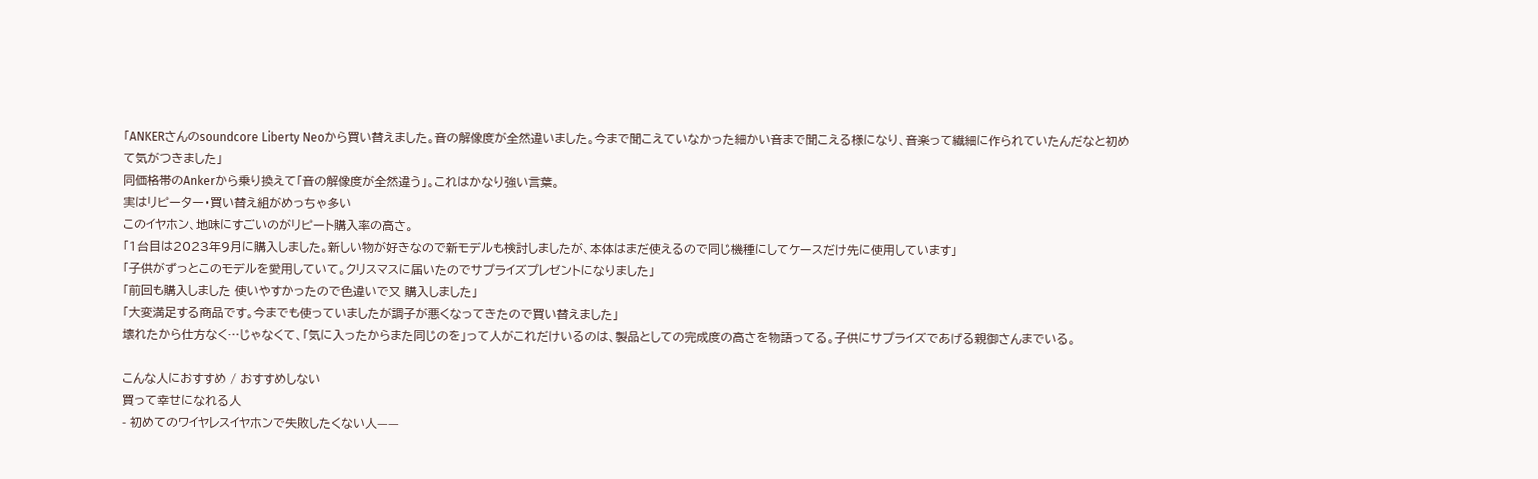「ANKERさんのsoundcore Liberty Neoから買い替えました。音の解像度が全然違いました。今まで聞こえていなかった細かい音まで聞こえる様になり、音楽って繊細に作られていたんだなと初めて気がつきました」
同価格帯のAnkerから乗り換えて「音の解像度が全然違う」。これはかなり強い言葉。
実はリピーター・買い替え組がめっちゃ多い
このイヤホン、地味にすごいのがリピート購入率の高さ。
「1台目は2023年9月に購入しました。新しい物が好きなので新モデルも検討しましたが、本体はまだ使えるので同じ機種にしてケースだけ先に使用しています」
「子供がずっとこのモデルを愛用していて。クリスマスに届いたのでサプライズプレゼントになりました」
「前回も購入しました 使いやすかったので色違いで又 購入しました」
「大変満足する商品です。今までも使っていましたが調子が悪くなってきたので買い替えました」
壊れたから仕方なく…じゃなくて、「気に入ったからまた同じのを」って人がこれだけいるのは、製品としての完成度の高さを物語ってる。子供にサプライズであげる親御さんまでいる。

こんな人におすすめ / おすすめしない
買って幸せになれる人
- 初めてのワイヤレスイヤホンで失敗したくない人——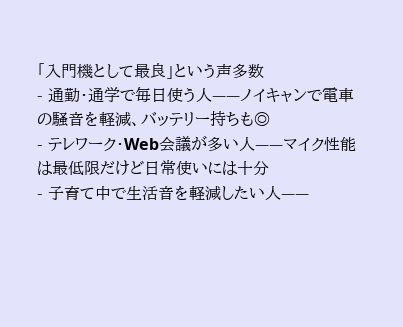「入門機として最良」という声多数
- 通勤・通学で毎日使う人——ノイキャンで電車の騒音を軽減、バッテリー持ちも◎
- テレワーク・Web会議が多い人——マイク性能は最低限だけど日常使いには十分
- 子育て中で生活音を軽減したい人——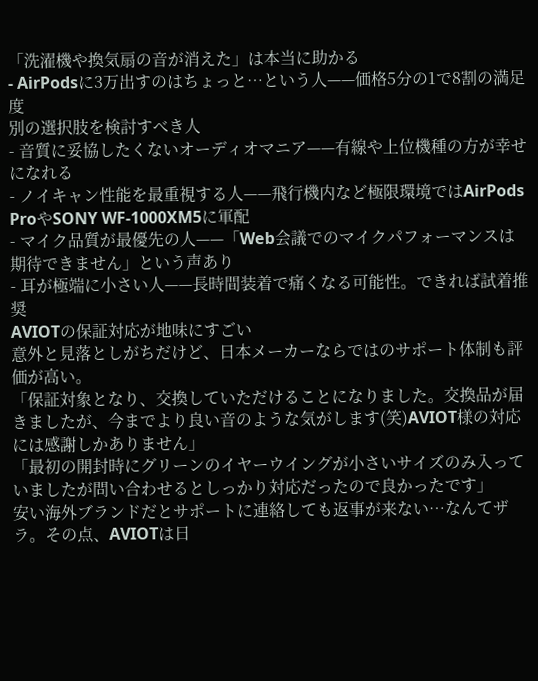「洗濯機や換気扇の音が消えた」は本当に助かる
- AirPodsに3万出すのはちょっと…という人——価格5分の1で8割の満足度
別の選択肢を検討すべき人
- 音質に妥協したくないオーディオマニア——有線や上位機種の方が幸せになれる
- ノイキャン性能を最重視する人——飛行機内など極限環境ではAirPods ProやSONY WF-1000XM5に軍配
- マイク品質が最優先の人——「Web会議でのマイクパフォーマンスは期待できません」という声あり
- 耳が極端に小さい人——長時間装着で痛くなる可能性。できれば試着推奨
AVIOTの保証対応が地味にすごい
意外と見落としがちだけど、日本メーカーならではのサポート体制も評価が高い。
「保証対象となり、交換していただけることになりました。交換品が届きましたが、今までより良い音のような気がします(笑)AVIOT様の対応には感謝しかありません」
「最初の開封時にグリーンのイヤーウイングが小さいサイズのみ入っていましたが問い合わせるとしっかり対応だったので良かったです」
安い海外ブランドだとサポートに連絡しても返事が来ない…なんてザラ。その点、AVIOTは日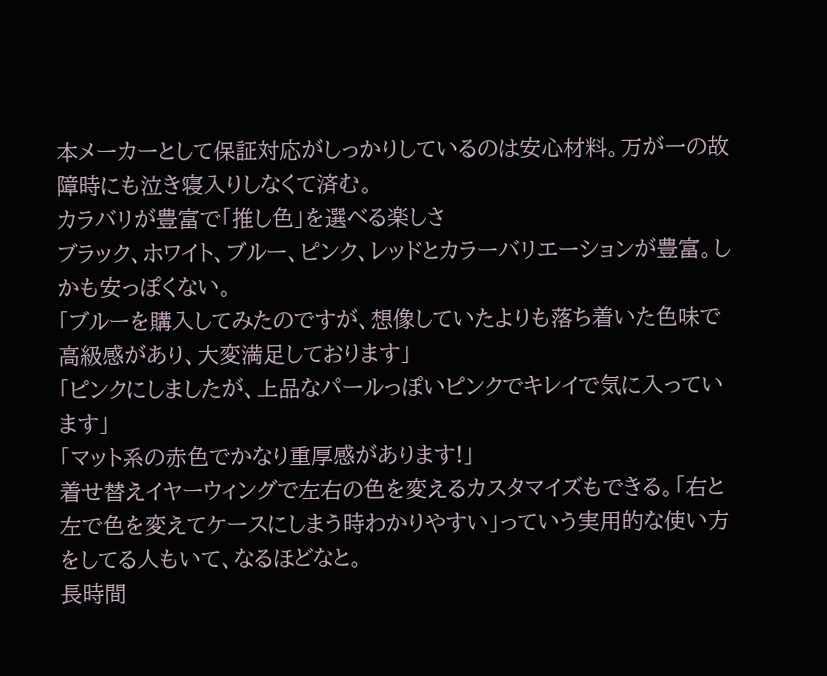本メーカーとして保証対応がしっかりしているのは安心材料。万が一の故障時にも泣き寝入りしなくて済む。
カラバリが豊富で「推し色」を選べる楽しさ
ブラック、ホワイト、ブルー、ピンク、レッドとカラーバリエーションが豊富。しかも安っぽくない。
「ブルーを購入してみたのですが、想像していたよりも落ち着いた色味で高級感があり、大変満足しております」
「ピンクにしましたが、上品なパールっぽいピンクでキレイで気に入っています」
「マット系の赤色でかなり重厚感があります!」
着せ替えイヤーウィングで左右の色を変えるカスタマイズもできる。「右と左で色を変えてケースにしまう時わかりやすい」っていう実用的な使い方をしてる人もいて、なるほどなと。
長時間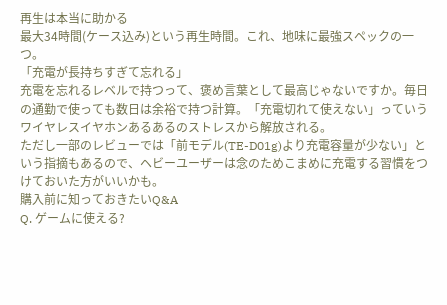再生は本当に助かる
最大34時間(ケース込み)という再生時間。これ、地味に最強スペックの一つ。
「充電が長持ちすぎて忘れる」
充電を忘れるレベルで持つって、褒め言葉として最高じゃないですか。毎日の通勤で使っても数日は余裕で持つ計算。「充電切れて使えない」っていうワイヤレスイヤホンあるあるのストレスから解放される。
ただし一部のレビューでは「前モデル(TE-D01g)より充電容量が少ない」という指摘もあるので、ヘビーユーザーは念のためこまめに充電する習慣をつけておいた方がいいかも。
購入前に知っておきたいQ&A
Q. ゲームに使える?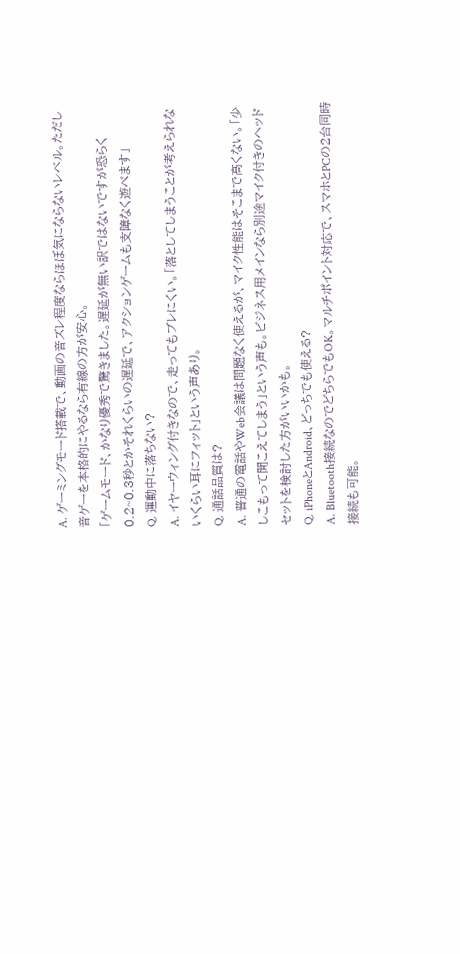A. ゲーミングモード搭載で、動画の音ズレ程度ならほぼ気にならないレベル。ただし音ゲーを本格的にやるなら有線の方が安心。
「ゲームモード、かなり優秀で驚きました。遅延が無い訳ではないですが恐らく0.2~0.3秒とかそれくらいの遅延で、アクションゲームも支障なく遊べます」
Q. 運動中に落ちない?
A. イヤーウィング付きなので、走ってもブレにくい。「落としてしまうことが考えられないくらい耳にフィット」という声あり。
Q. 通話品質は?
A. 普通の電話やWeb会議は問題なく使えるが、マイク性能はそこまで高くない。「少しこもって聞こえてしまう」という声も。ビジネス用メインなら別途マイク付きのヘッドセットを検討した方がいいかも。
Q. iPhoneとAndroid、どっちでも使える?
A. Bluetooth接続なのでどちらでもOK。マルチポイント対応で、スマホとPCの2台同時接続も可能。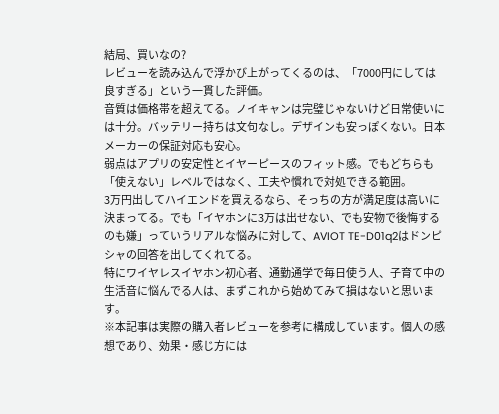結局、買いなの?
レビューを読み込んで浮かび上がってくるのは、「7000円にしては良すぎる」という一貫した評価。
音質は価格帯を超えてる。ノイキャンは完璧じゃないけど日常使いには十分。バッテリー持ちは文句なし。デザインも安っぽくない。日本メーカーの保証対応も安心。
弱点はアプリの安定性とイヤーピースのフィット感。でもどちらも「使えない」レベルではなく、工夫や慣れで対処できる範囲。
3万円出してハイエンドを買えるなら、そっちの方が満足度は高いに決まってる。でも「イヤホンに3万は出せない、でも安物で後悔するのも嫌」っていうリアルな悩みに対して、AVIOT TE-D01q2はドンピシャの回答を出してくれてる。
特にワイヤレスイヤホン初心者、通勤通学で毎日使う人、子育て中の生活音に悩んでる人は、まずこれから始めてみて損はないと思います。
※本記事は実際の購入者レビューを参考に構成しています。個人の感想であり、効果・感じ方には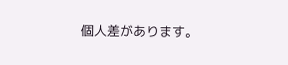個人差があります。